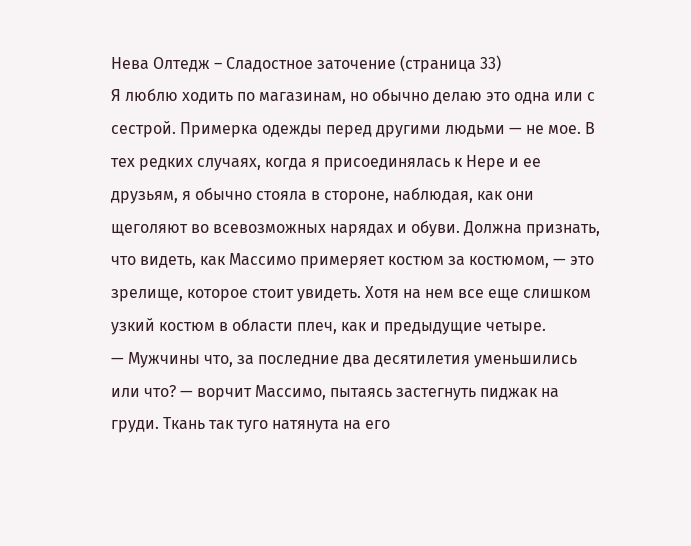Нева Олтедж – Сладостное заточение (страница 33)
Я люблю ходить по магазинам, но обычно делаю это одна или с сестрой. Примерка одежды перед другими людьми — не мое. В тех редких случаях, когда я присоединялась к Нере и ее друзьям, я обычно стояла в стороне, наблюдая, как они щеголяют во всевозможных нарядах и обуви. Должна признать, что видеть, как Массимо примеряет костюм за костюмом, — это зрелище, которое стоит увидеть. Хотя на нем все еще слишком узкий костюм в области плеч, как и предыдущие четыре.
— Мужчины что, за последние два десятилетия уменьшились или что? — ворчит Массимо, пытаясь застегнуть пиджак на груди. Ткань так туго натянута на его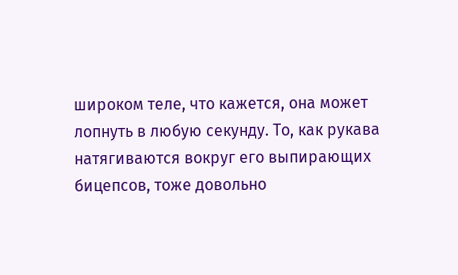широком теле, что кажется, она может лопнуть в любую секунду. То, как рукава натягиваются вокруг его выпирающих бицепсов, тоже довольно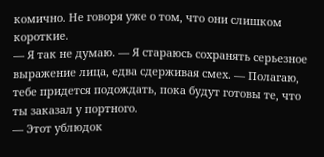комично. Не говоря уже о том, что они слишком короткие.
— Я так не думаю. — Я стараюсь сохранять серьезное выражение лица, едва сдерживая смех. — Полагаю, тебе придется подождать, пока будут готовы те, что ты заказал у портного.
— Этот ублюдок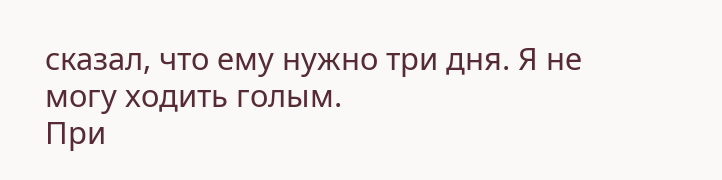сказал, что ему нужно три дня. Я не могу ходить голым.
При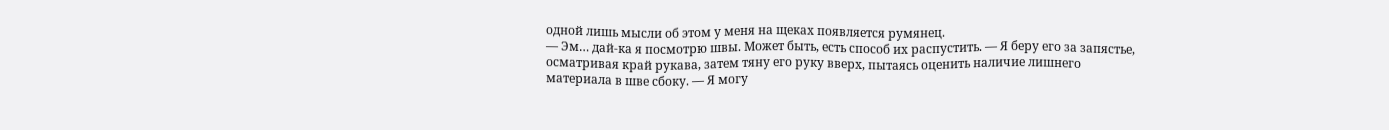одной лишь мысли об этом у меня на щеках появляется румянец.
— Эм… дай-ка я посмотрю швы. Может быть, есть способ их распустить. — Я беру его за запястье, осматривая край рукава, затем тяну его руку вверх, пытаясь оценить наличие лишнего материала в шве сбоку. — Я могу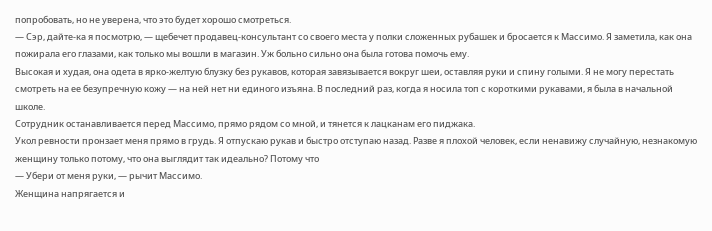попробовать, но не уверена, что это будет хорошо смотреться.
— Сэр, дайте-ка я посмотрю, — щебечет продавец-консультант со своего места у полки сложенных рубашек и бросается к Массимо. Я заметила, как она пожирала его глазами, как только мы вошли в магазин. Уж больно сильно она была готова помочь ему.
Высокая и худая, она одета в ярко-желтую блузку без рукавов, которая завязывается вокруг шеи, оставляя руки и спину голыми. Я не могу перестать смотреть на ее безупречную кожу — на ней нет ни единого изъяна. В последний раз, когда я носила топ с короткими рукавами, я была в начальной школе.
Сотрудник останавливается перед Массимо, прямо рядом со мной, и тянется к лацканам его пиджака.
Укол ревности пронзает меня прямо в грудь. Я отпускаю рукав и быстро отступаю назад. Разве я плохой человек, если ненавижу случайную, незнакомую женщину только потому, что она выглядит так идеально? Потому что
— Убери от меня руки, — рычит Массимо.
Женщина напрягается и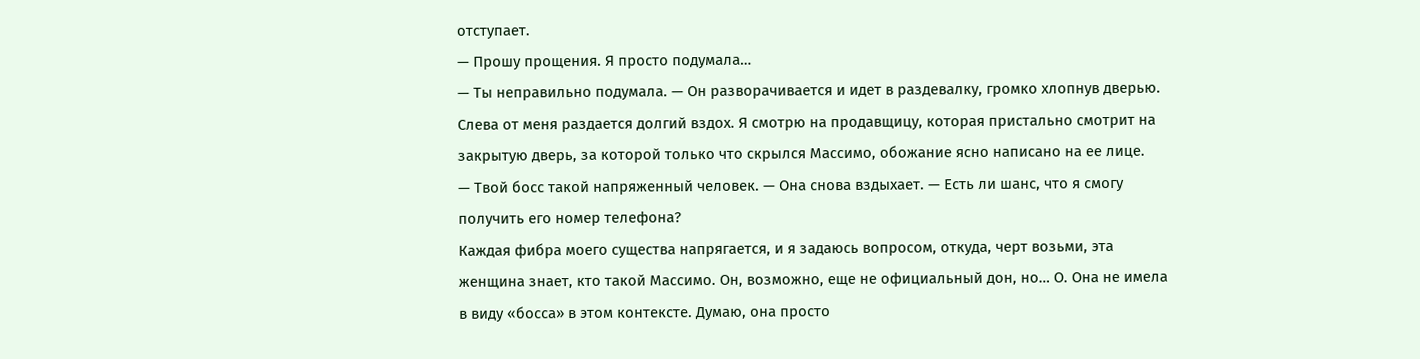отступает.
— Прошу прощения. Я просто подумала…
— Ты неправильно подумала. — Он разворачивается и идет в раздевалку, громко хлопнув дверью.
Слева от меня раздается долгий вздох. Я смотрю на продавщицу, которая пристально смотрит на закрытую дверь, за которой только что скрылся Массимо, обожание ясно написано на ее лице.
— Твой босс такой напряженный человек. — Она снова вздыхает. — Есть ли шанс, что я смогу получить его номер телефона?
Каждая фибра моего существа напрягается, и я задаюсь вопросом, откуда, черт возьми, эта женщина знает, кто такой Массимо. Он, возможно, еще не официальный дон, но… О. Она не имела в виду «босса» в этом контексте. Думаю, она просто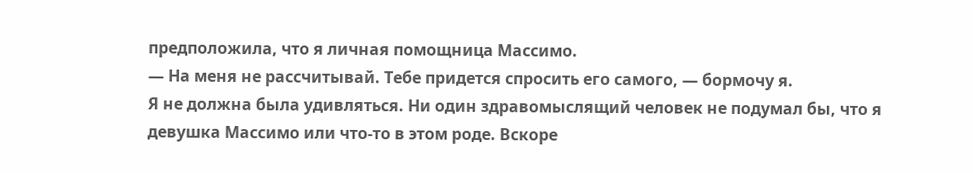предположила, что я личная помощница Массимо.
— На меня не рассчитывай. Тебе придется спросить его самого, — бормочу я.
Я не должна была удивляться. Ни один здравомыслящий человек не подумал бы, что я девушка Массимо или что-то в этом роде. Вскоре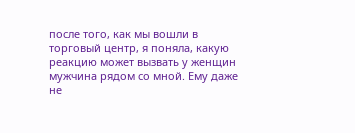после того, как мы вошли в торговый центр, я поняла, какую реакцию может вызвать у женщин мужчина рядом со мной. Ему даже не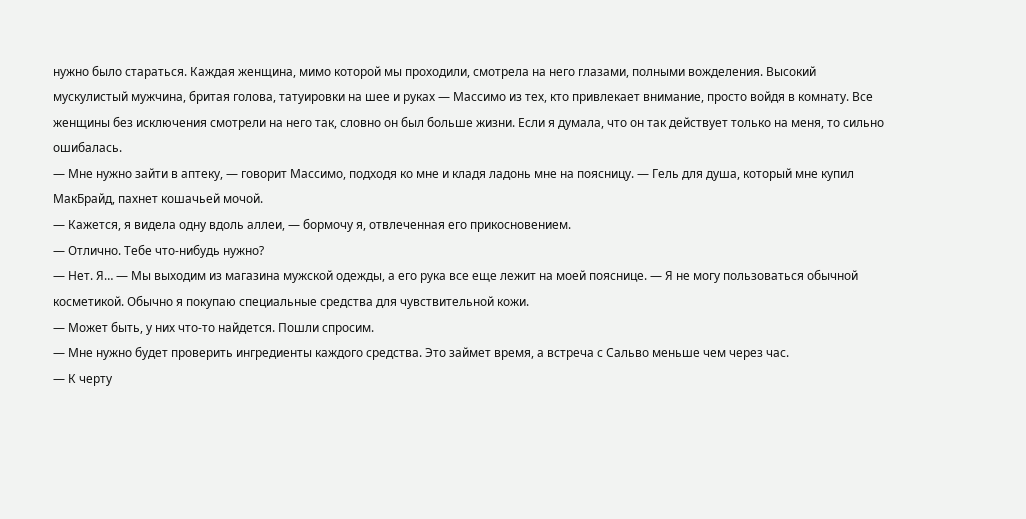нужно было стараться. Каждая женщина, мимо которой мы проходили, смотрела на него глазами, полными вожделения. Высокий мускулистый мужчина, бритая голова, татуировки на шее и руках — Массимо из тех, кто привлекает внимание, просто войдя в комнату. Все женщины без исключения смотрели на него так, словно он был больше жизни. Если я думала, что он так действует только на меня, то сильно ошибалась.
— Мне нужно зайти в аптеку, — говорит Массимо, подходя ко мне и кладя ладонь мне на поясницу. — Гель для душа, который мне купил МакБрайд, пахнет кошачьей мочой.
— Кажется, я видела одну вдоль аллеи, — бормочу я, отвлеченная его прикосновением.
— Отлично. Тебе что-нибудь нужно?
— Нет. Я… — Мы выходим из магазина мужской одежды, а его рука все еще лежит на моей пояснице. — Я не могу пользоваться обычной косметикой. Обычно я покупаю специальные средства для чувствительной кожи.
— Может быть, у них что-то найдется. Пошли спросим.
— Мне нужно будет проверить ингредиенты каждого средства. Это займет время, а встреча с Сальво меньше чем через час.
— К черту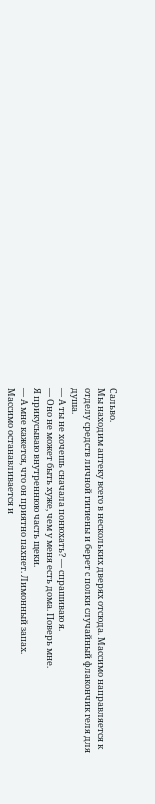Сальво.
Мы находим аптеку всего в нескольких дверях отсюда. Массимо направляется к отделу средств личной гигиены и берет с полки случайный флакончик геля для душа.
— А ты не хочешь сначала понюхать? — спрашиваю я.
— Оно не может быть хуже, чем у меня есть дома. Поверь мне.
Я прикусываю внутреннюю часть щеки.
— А мне кажется, что он приятно пахнет. Лимонный запах.
Массимо останавливается и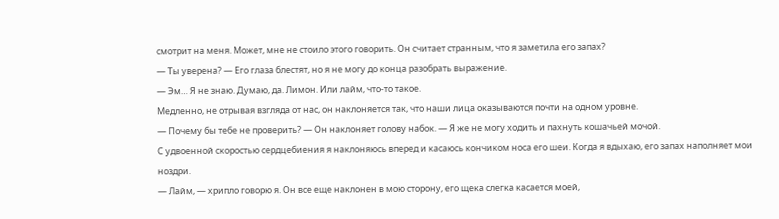смотрит на меня. Может, мне не стоило этого говорить. Он считает странным, что я заметила его запах?
— Ты уверена? — Его глаза блестят, но я не могу до конца разобрать выражение.
— Эм… Я не знаю. Думаю, да. Лимон. Или лайм, что-то такое.
Медленно, не отрывая взгляда от нас, он наклоняется так, что наши лица оказываются почти на одном уровне.
— Почему бы тебе не проверить? — Он наклоняет голову набок. — Я же не могу ходить и пахнуть кошачьей мочой.
С удвоенной скоростью сердцебиения я наклоняюсь вперед и касаюсь кончиком носа его шеи. Когда я вдыхаю, его запах наполняет мои ноздри.
— Лайм, — хрипло говорю я. Он все еще наклонен в мою сторону, его щека слегка касается моей,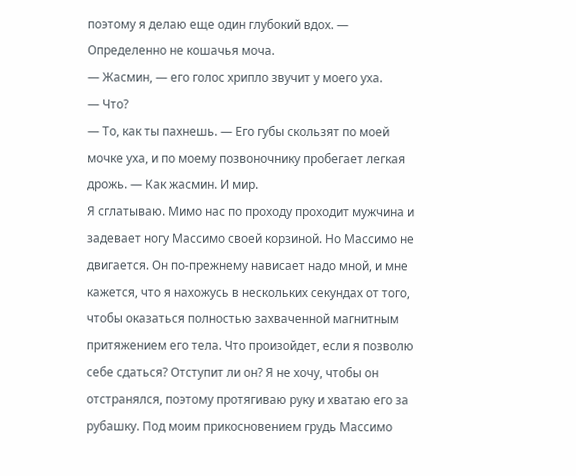поэтому я делаю еще один глубокий вдох. — Определенно не кошачья моча.
— Жасмин, — его голос хрипло звучит у моего уха.
— Что?
— То, как ты пахнешь. — Его губы скользят по моей мочке уха, и по моему позвоночнику пробегает легкая дрожь. — Как жасмин. И мир.
Я сглатываю. Мимо нас по проходу проходит мужчина и задевает ногу Массимо своей корзиной. Но Массимо не двигается. Он по-прежнему нависает надо мной, и мне кажется, что я нахожусь в нескольких секундах от того, чтобы оказаться полностью захваченной магнитным притяжением его тела. Что произойдет, если я позволю себе сдаться? Отступит ли он? Я не хочу, чтобы он отстранялся, поэтому протягиваю руку и хватаю его за рубашку. Под моим прикосновением грудь Массимо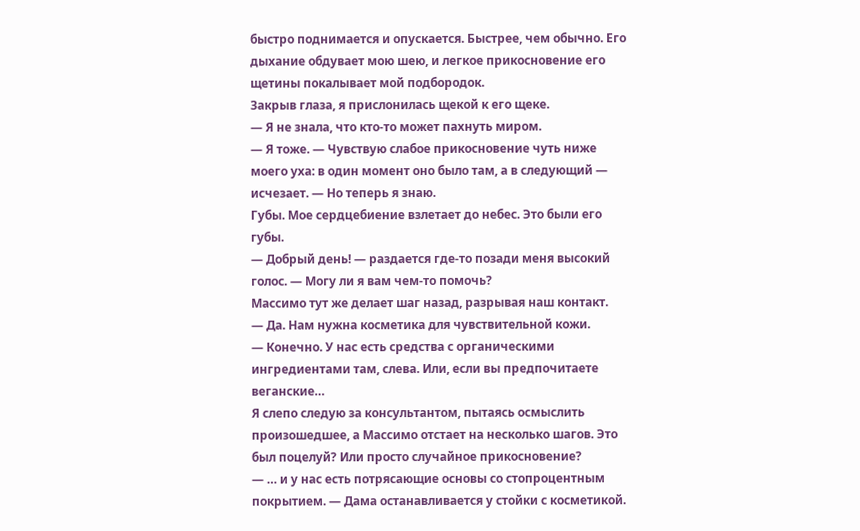быстро поднимается и опускается. Быстрее, чем обычно. Его дыхание обдувает мою шею, и легкое прикосновение его щетины покалывает мой подбородок.
Закрыв глаза, я прислонилась щекой к его щеке.
— Я не знала, что кто-то может пахнуть миром.
— Я тоже. — Чувствую слабое прикосновение чуть ниже моего уха: в один момент оно было там, а в следующий — исчезает. — Но теперь я знаю.
Губы. Мое сердцебиение взлетает до небес. Это были его губы.
— Добрый день! — раздается где-то позади меня высокий голос. — Могу ли я вам чем-то помочь?
Массимо тут же делает шаг назад, разрывая наш контакт.
— Да. Нам нужна косметика для чувствительной кожи.
— Конечно. У нас есть средства с органическими ингредиентами там, слева. Или, если вы предпочитаете веганские…
Я слепо следую за консультантом, пытаясь осмыслить произошедшее, а Массимо отстает на несколько шагов. Это был поцелуй? Или просто случайное прикосновение?
— … и у нас есть потрясающие основы со стопроцентным покрытием. — Дама останавливается у стойки с косметикой.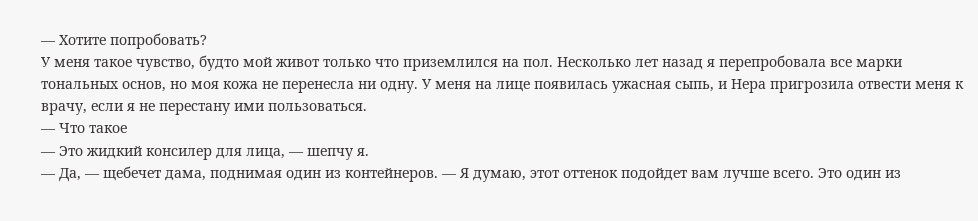— Хотите попробовать?
У меня такое чувство, будто мой живот только что приземлился на пол. Несколько лет назад я перепробовала все марки тональных основ, но моя кожа не перенесла ни одну. У меня на лице появилась ужасная сыпь, и Нера пригрозила отвести меня к врачу, если я не перестану ими пользоваться.
— Что такое
— Это жидкий консилер для лица, — шепчу я.
— Да, — щебечет дама, поднимая один из контейнеров. — Я думаю, этот оттенок подойдет вам лучше всего. Это один из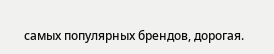самых популярных брендов, дорогая.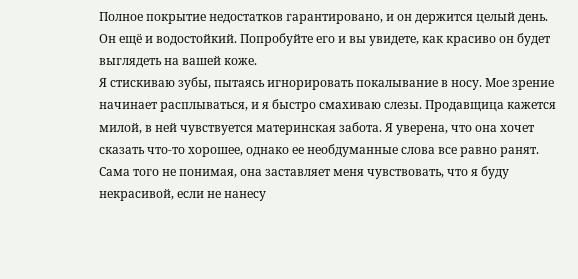Полное покрытие недостатков гарантировано, и он держится целый день. Он ещё и водостойкий. Попробуйте его и вы увидете, как красиво он будет выглядеть на вашей коже.
Я стискиваю зубы, пытаясь игнорировать покалывание в носу. Мое зрение начинает расплываться, и я быстро смахиваю слезы. Продавщица кажется милой, в ней чувствуется материнская забота. Я уверена, что она хочет сказать что-то хорошее, однако ее необдуманные слова все равно ранят. Сама того не понимая, она заставляет меня чувствовать, что я буду некрасивой, если не нанесу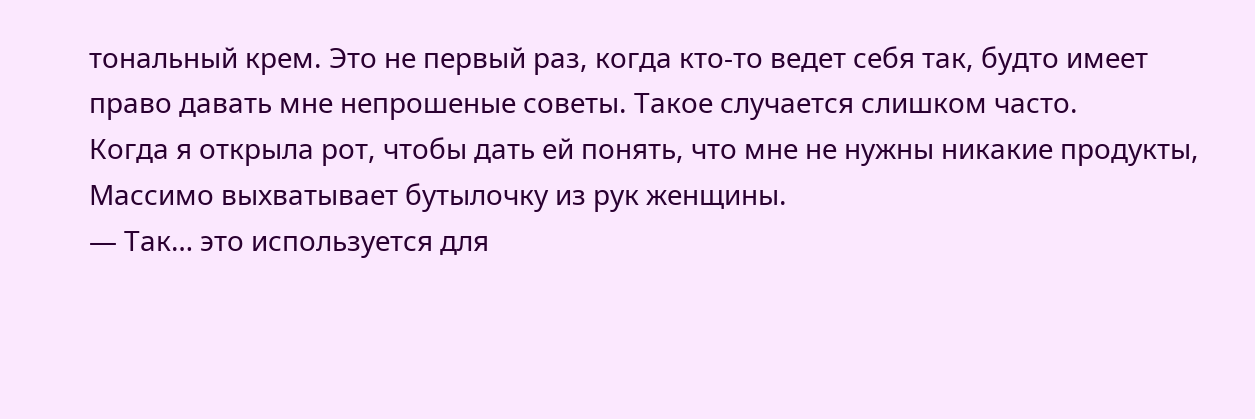тональный крем. Это не первый раз, когда кто-то ведет себя так, будто имеет право давать мне непрошеные советы. Такое случается слишком часто.
Когда я открыла рот, чтобы дать ей понять, что мне не нужны никакие продукты, Массимо выхватывает бутылочку из рук женщины.
— Так… это используется для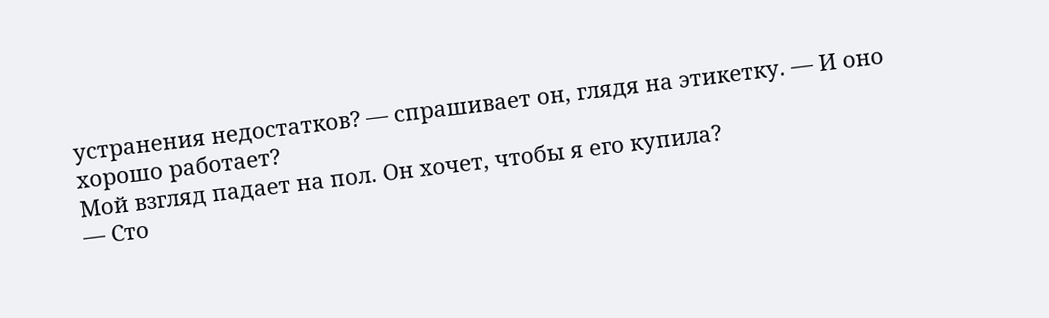устранения недостатков? — спрашивает он, глядя на этикетку. — И оно хорошо работает?
Мой взгляд падает на пол. Он хочет, чтобы я его купила?
— Сто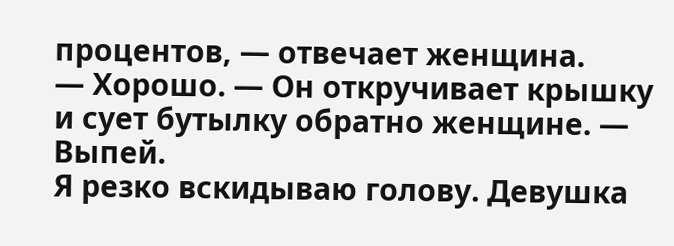процентов, — отвечает женщина.
— Хорошо. — Он откручивает крышку и сует бутылку обратно женщине. — Выпей.
Я резко вскидываю голову. Девушка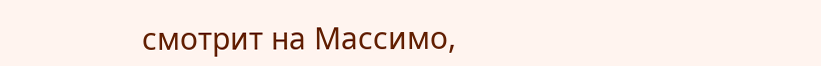смотрит на Массимо,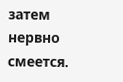затем нервно смеется.